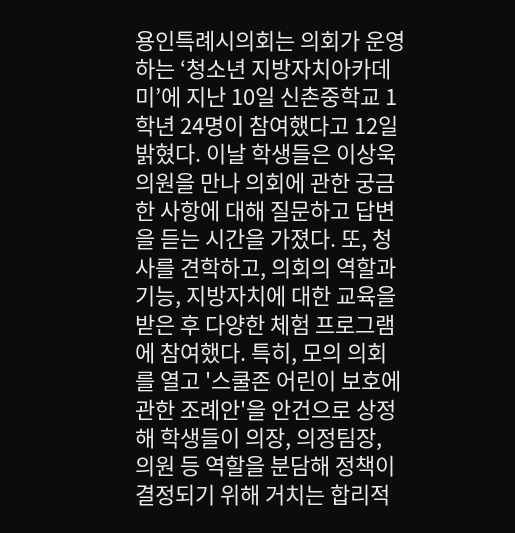용인특례시의회는 의회가 운영하는 ‘청소년 지방자치아카데미’에 지난 10일 신촌중학교 1학년 24명이 참여했다고 12일 밝혔다. 이날 학생들은 이상욱 의원을 만나 의회에 관한 궁금한 사항에 대해 질문하고 답변을 듣는 시간을 가졌다. 또, 청사를 견학하고, 의회의 역할과 기능, 지방자치에 대한 교육을 받은 후 다양한 체험 프로그램에 참여했다. 특히, 모의 의회를 열고 '스쿨존 어린이 보호에 관한 조례안'을 안건으로 상정해 학생들이 의장, 의정팀장, 의원 등 역할을 분담해 정책이 결정되기 위해 거치는 합리적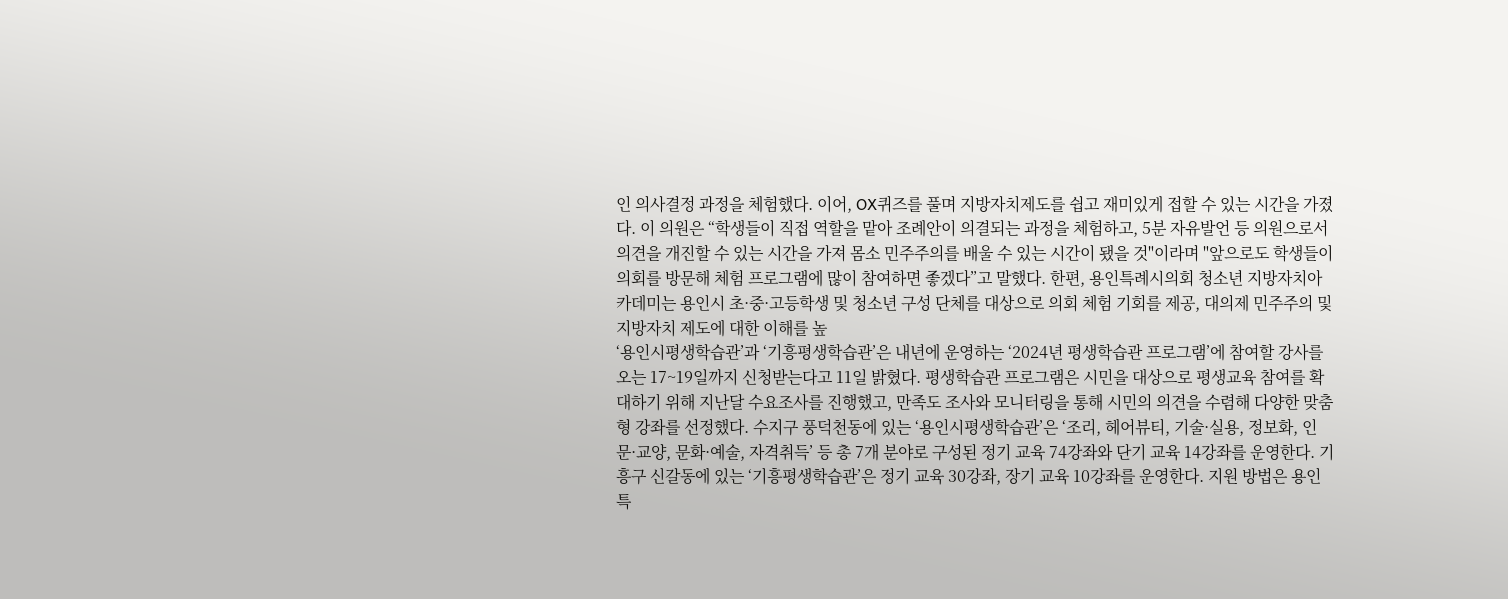인 의사결정 과정을 체험했다. 이어, OX퀴즈를 풀며 지방자치제도를 쉽고 재미있게 접할 수 있는 시간을 가졌다. 이 의원은 “학생들이 직접 역할을 맡아 조례안이 의결되는 과정을 체험하고, 5분 자유발언 등 의원으로서 의견을 개진할 수 있는 시간을 가져 몸소 민주주의를 배울 수 있는 시간이 됐을 것"이라며 "앞으로도 학생들이 의회를 방문해 체험 프로그램에 많이 참여하면 좋겠다”고 말했다. 한편, 용인특례시의회 청소년 지방자치아카데미는 용인시 초·중·고등학생 및 청소년 구성 단체를 대상으로 의회 체험 기회를 제공, 대의제 민주주의 및 지방자치 제도에 대한 이해를 높
‘용인시평생학습관’과 ‘기흥평생학습관’은 내년에 운영하는 ‘2024년 평생학습관 프로그램’에 참여할 강사를 오는 17~19일까지 신청받는다고 11일 밝혔다. 평생학습관 프로그램은 시민을 대상으로 평생교육 참여를 확대하기 위해 지난달 수요조사를 진행했고, 만족도 조사와 모니터링을 통해 시민의 의견을 수렴해 다양한 맞춤형 강좌를 선정했다. 수지구 풍덕천동에 있는 ‘용인시평생학습관’은 ‘조리, 헤어뷰티, 기술·실용, 정보화, 인문·교양, 문화·예술, 자격취득’ 등 총 7개 분야로 구성된 정기 교육 74강좌와 단기 교육 14강좌를 운영한다. 기흥구 신갈동에 있는 ‘기흥평생학습관’은 정기 교육 30강좌, 장기 교육 10강좌를 운영한다. 지원 방법은 용인특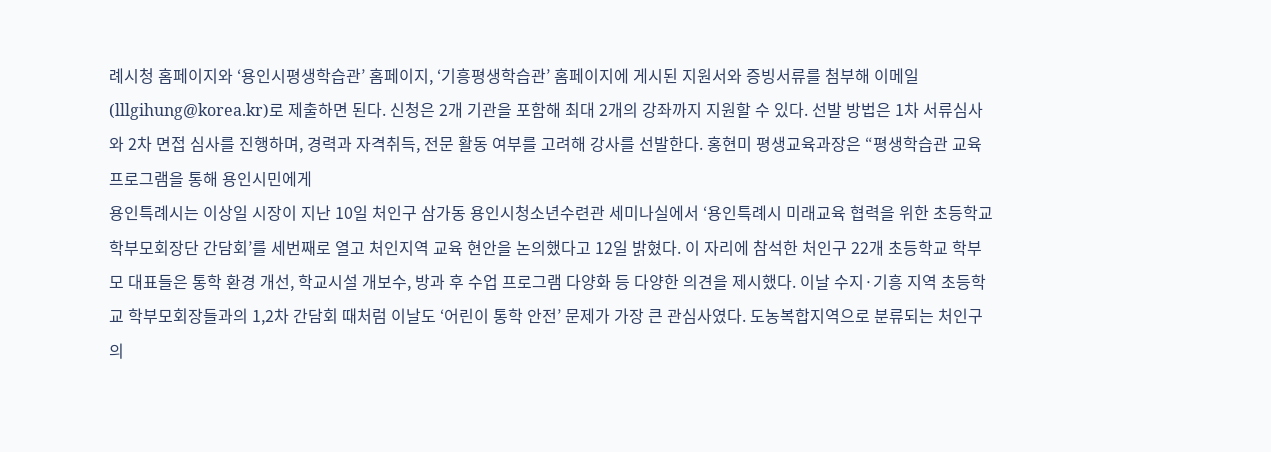례시청 홈페이지와 ‘용인시평생학습관’ 홈페이지, ‘기흥평생학습관’ 홈페이지에 게시된 지원서와 증빙서류를 첨부해 이메일(lllgihung@korea.kr)로 제출하면 된다. 신청은 2개 기관을 포함해 최대 2개의 강좌까지 지원할 수 있다. 선발 방법은 1차 서류심사와 2차 면접 심사를 진행하며, 경력과 자격취득, 전문 활동 여부를 고려해 강사를 선발한다. 홍현미 평생교육과장은 “평생학습관 교육프로그램을 통해 용인시민에게
용인특례시는 이상일 시장이 지난 10일 처인구 삼가동 용인시청소년수련관 세미나실에서 ‘용인특례시 미래교육 협력을 위한 초등학교 학부모회장단 간담회’를 세번째로 열고 처인지역 교육 현안을 논의했다고 12일 밝혔다. 이 자리에 참석한 처인구 22개 초등학교 학부모 대표들은 통학 환경 개선, 학교시설 개보수, 방과 후 수업 프로그램 다양화 등 다양한 의견을 제시했다. 이날 수지·기흥 지역 초등학교 학부모회장들과의 1,2차 간담회 때처럼 이날도 ‘어린이 통학 안전’ 문제가 가장 큰 관심사였다. 도농복합지역으로 분류되는 처인구의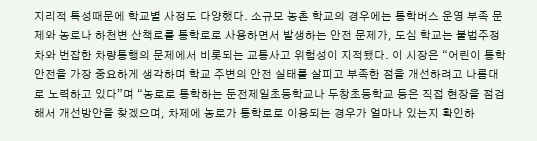지리적 특성때문에 학교별 사정도 다양했다. 소규모 농촌 학교의 경우에는 통학버스 운영 부족 문제와 농로나 하천변 산책로를 통학로로 사용하면서 발생하는 안전 문제가, 도심 학교는 불법주정차와 번잡한 차량통행의 문제에서 비롯되는 교통사고 위험성이 지적됐다. 이 시장은 “어린이 통학 안전을 가장 중요하게 생각하며 학교 주변의 안전 실태를 살피고 부족한 점을 개선하려고 나름대로 노력하고 있다”며 “농로로 통학하는 둔전제일초등학교나 두창초등학교 등은 직접 현장을 점검해서 개선방안을 찾겠으며, 차제에 농로가 통학로로 이용되는 경우가 얼마나 있는지 확인하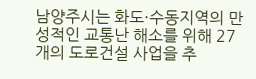남양주시는 화도·수동지역의 만성적인 교통난 해소를 위해 27개의 도로건설 사업을 추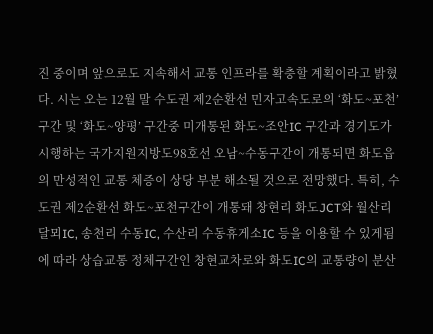진 중이며 앞으로도 지속해서 교통 인프라를 확충할 계획이라고 밝혔다. 시는 오는 12월 말 수도권 제2순환선 민자고속도로의 ‘화도~포천’구간 및 ‘화도~양평’ 구간중 미개통된 화도~조안IC 구간과 경기도가 시행하는 국가지원지방도98호선 오남~수동구간이 개통되면 화도읍의 만성적인 교통 체증이 상당 부분 해소될 것으로 전망했다. 특히, 수도권 제2순환선 화도~포천구간이 개통돼 창현리 화도JCT와 월산리 달뫼IC, 송천리 수동IC, 수산리 수동휴게소IC 등을 이용할 수 있게됨에 따라 상습교통 정체구간인 창현교차로와 화도IC의 교통량이 분산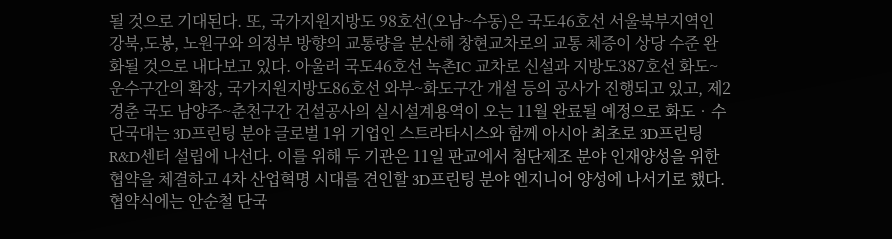될 것으로 기대된다. 또, 국가지원지방도 98호선(오남~수동)은 국도46호선 서울북부지역인 강북,도봉, 노원구와 의정부 방향의 교통량을 분산해 창현교차로의 교통 체증이 상당 수준 완화될 것으로 내다보고 있다. 아울러 국도46호선 녹촌IC 교차로 신설과 지방도387호선 화도~운수구간의 확장, 국가지원지방도86호선 와부~화도구간 개설 등의 공사가 진행되고 있고, 제2경춘 국도 남양주~춘천구간 건설공사의 실시설계용역이 오는 11월 완료될 예정으로 화도‧수
단국대는 3D프린팅 분야 글로벌 1위 기업인 스트라타시스와 함께 아시아 최초로 3D프린팅 R&D센터 설립에 나선다. 이를 위해 두 기관은 11일 판교에서 첨단제조 분야 인재양성을 위한 협약을 체결하고 4차 산업혁명 시대를 견인할 3D프린팅 분야 엔지니어 양성에 나서기로 했다. 협약식에는 안순철 단국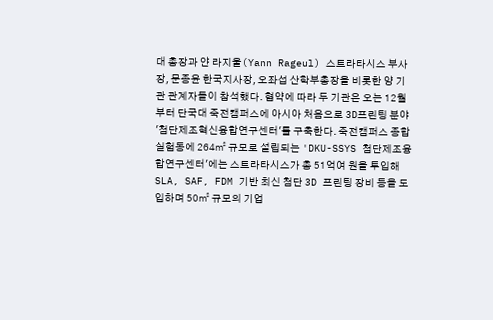대 총장과 얀 라지울(Yann Rageul) 스트라타시스 부사장, 문종윤 한국지사장, 오좌섭 산학부총장을 비롯한 양 기관 관계자들이 참석했다. 협약에 따라 두 기관은 오는 12월부터 단국대 죽전캠퍼스에 아시아 처음으로 3D프린팅 분야 '첨단제조혁신융합연구센터'를 구축한다. 죽전캠퍼스 종합실험동에 264㎡ 규모로 설립되는 'DKU-SSYS 첨단제조융합연구센터'에는 스트라타시스가 총 51억여 원을 투입해 SLA, SAF, FDM 기반 최신 첨단 3D 프린팅 장비 등을 도입하며 50㎡ 규모의 기업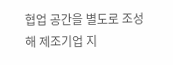협업 공간을 별도로 조성해 제조기업 지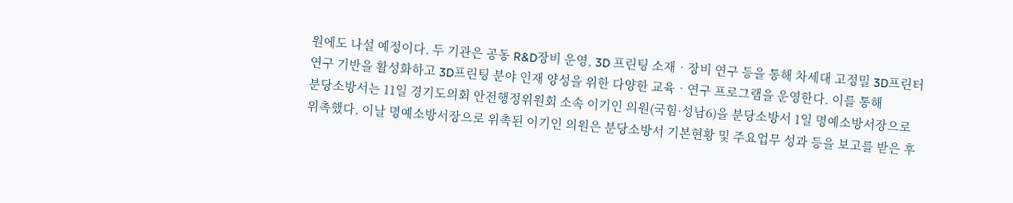원에도 나설 예정이다. 두 기관은 공동 R&D장비 운영, 3D 프린팅 소재‧장비 연구 등을 통해 차세대 고정밀 3D프린터 연구 기반을 활성화하고 3D프린팅 분야 인재 양성을 위한 다양한 교육‧연구 프로그램을 운영한다. 이를 통해
분당소방서는 11일 경기도의회 안전행정위원회 소속 이기인 의원(국힘·성남6)을 분당소방서 1일 명예소방서장으로 위촉했다. 이날 명예소방서장으로 위촉된 이기인 의원은 분당소방서 기본현황 및 주요업무 성과 등을 보고를 받은 후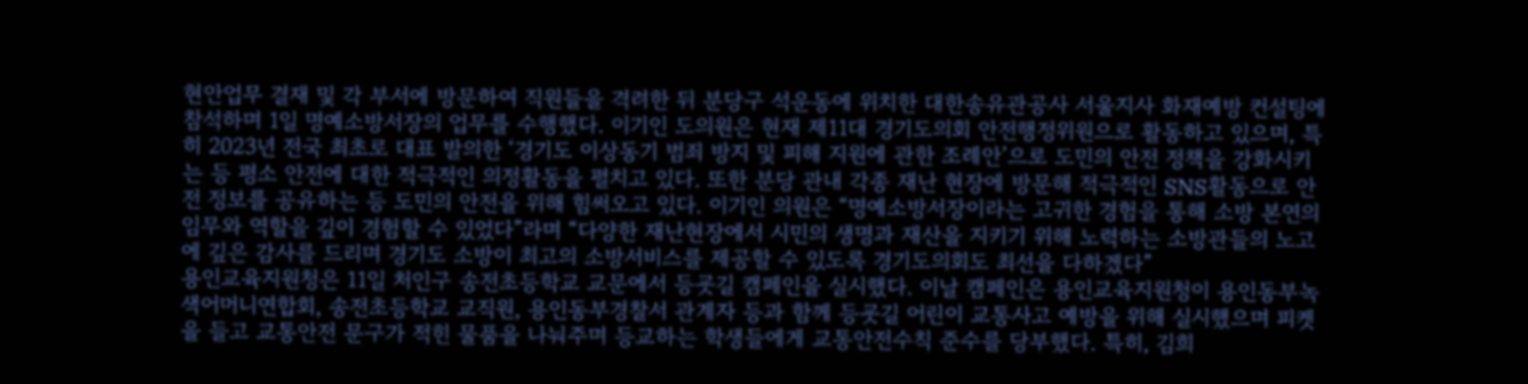현안업무 결재 및 각 부서에 방문하여 직원들을 격려한 뒤 분당구 석운동에 위치한 대한송유관공사 서울지사 화재예방 컨설팅에 참석하며 1일 명예소방서장의 업무를 수행했다. 이기인 도의원은 현재 제11대 경기도의회 안전행정위원으로 활동하고 있으며, 특히 2023년 전국 최초로 대표 발의한 ‘경기도 이상동기 범죄 방지 및 피해 지원에 관한 조례안’으로 도민의 안전 정책을 강화시키는 등 평소 안전에 대한 적극적인 의정활동을 펼치고 있다. 또한 분당 관내 각종 재난 현장에 방문해 적극적인 SNS활동으로 안전 정보를 공유하는 등 도민의 안전을 위해 힘써오고 있다. 이기인 의원은 “명예소방서장이라는 고귀한 경험을 통해 소방 본연의 임무와 역할을 깊이 경험할 수 있었다”라며 “다양한 재난현장에서 시민의 생명과 재산을 지키기 위해 노력하는 소방관들의 노고에 깊은 감사를 드리며 경기도 소방이 최고의 소방서비스를 제공할 수 있도록 경기도의회도 최선을 다하겠다”
용인교육지원청은 11일 처인구 송전초등학교 교문에서 등굣길 캠페인을 실시했다. 이날 캠페인은 용인교육지원청이 용인동부녹색어머니연합회, 송전초등학교 교직원, 용인동부경찰서 관계자 등과 함께 등굣길 어린이 교통사고 예방을 위해 실시했으며 피켓을 들고 교통안전 문구가 적힌 물품을 나눠주며 등교하는 학생들에게 교통안전수칙 준수를 당부했다. 특히, 김희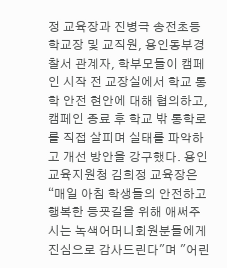정 교육장과 진병극 송전초등학교장 및 교직원, 용인동부경찰서 관계자, 학부모들이 캠페인 시작 전 교장실에서 학교 통학 안전 현안에 대해 협의하고, 캠페인 종료 후 학교 밖 통학로를 직접 살피며 실태를 파악하고 개선 방안을 강구했다. 용인교육지원청 김희정 교육장은 “매일 아침 학생들의 안전하고 행복한 등굣길을 위해 애써주시는 녹색어머니회원분들에게 진심으로 감사드린다"며 "어린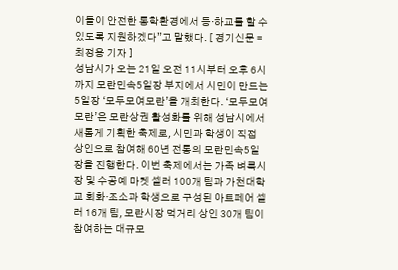이들이 안전한 통학환경에서 등·하교를 할 수 있도록 지원하겠다”고 말했다. [ 경기신문 = 최정용 기자 ]
성남시가 오는 21일 오전 11시부터 오후 6시까지 모란민속5일장 부지에서 시민이 만드는 5일장 ‘모두모여모란’을 개최한다. ‘모두모여모란’은 모란상권 활성화를 위해 성남시에서 새롭게 기획한 축제로, 시민과 학생이 직접 상인으로 참여해 60년 전통의 모란민속5일장을 진행한다. 이번 축제에서는 가족 벼룩시장 및 수공예 마켓 셀러 100개 팀과 가천대학교 회화·조소과 학생으로 구성된 아트페어 셀러 16개 팀, 모란시장 먹거리 상인 30개 팀이 참여하는 대규모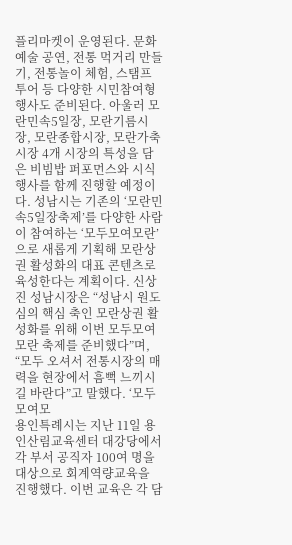플리마켓이 운영된다. 문화 예술 공연, 전통 먹거리 만들기, 전통놀이 체험, 스탬프투어 등 다양한 시민참여형 행사도 준비된다. 아울러 모란민속5일장, 모란기름시장, 모란종합시장, 모란가축시장 4개 시장의 특성을 담은 비빔밥 퍼포먼스와 시식행사를 함께 진행할 예정이다. 성남시는 기존의 ‘모란민속5일장축제’를 다양한 사람이 참여하는 ‘모두모여모란’으로 새롭게 기획해 모란상권 활성화의 대표 콘텐츠로 육성한다는 계획이다. 신상진 성남시장은 “성남시 원도심의 핵심 축인 모란상권 활성화를 위해 이번 모두모여모란 축제를 준비했다”며, “모두 오셔서 전통시장의 매력을 현장에서 흠뻑 느끼시길 바란다”고 말했다. ‘모두모여모
용인특례시는 지난 11일 용인산림교육센터 대강당에서 각 부서 공직자 100여 명을 대상으로 회계역량교육을 진행했다. 이번 교육은 각 담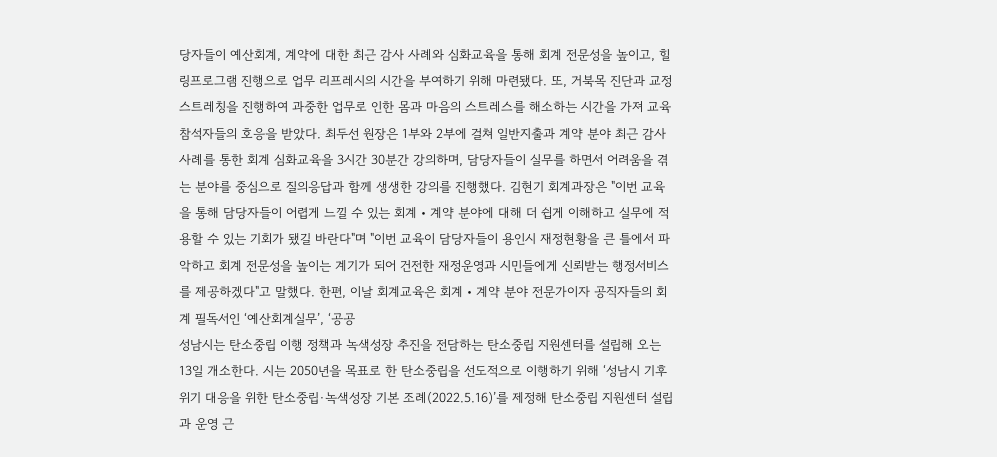당자들이 예산회계, 계약에 대한 최근 감사 사례와 심화교육을 통해 회계 전문성을 높이고, 힐링프로그램 진행으로 업무 리프레시의 시간을 부여하기 위해 마련됐다. 또, 거북목 진단과 교정스트레칭을 진행하여 과중한 업무로 인한 몸과 마음의 스트레스를 해소하는 시간을 가져 교육참석자들의 호응을 받았다. 최두선 원장은 1부와 2부에 걸쳐 일반지출과 계약 분야 최근 감사사례를 통한 회계 심화교육을 3시간 30분간 강의하며, 담당자들이 실무를 하면서 어려움을 겪는 분야를 중심으로 질의응답과 함께 생생한 강의를 진행했다. 김현기 회계과장은 "이번 교육을 통해 담당자들이 어렵게 느낄 수 있는 회계・계약 분야에 대해 더 쉽게 이해하고 실무에 적용할 수 있는 기회가 됐길 바란다"며 "이번 교육이 담당자들이 용인시 재정현황을 큰 틀에서 파악하고 회계 전문성을 높이는 계기가 되어 건전한 재정운영과 시민들에게 신뢰받는 행정서비스를 제공하겠다"고 말했다. 한편, 이날 회계교육은 회계・계약 분야 전문가이자 공직자들의 회계 필독서인 ‘예산회계실무’, ‘공공
성남시는 탄소중립 이행 정책과 녹색성장 추진을 전담하는 탄소중립 지원센터를 설립해 오는 13일 개소한다. 시는 2050년을 목표로 한 탄소중립을 선도적으로 이행하기 위해 ‘성남시 기후 위기 대응을 위한 탄소중립·녹색성장 기본 조례(2022.5.16)’를 제정해 탄소중립 지원센터 설립과 운영 근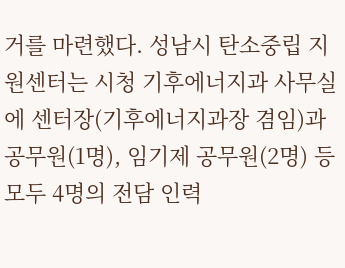거를 마련했다. 성남시 탄소중립 지원센터는 시청 기후에너지과 사무실에 센터장(기후에너지과장 겸임)과 공무원(1명), 임기제 공무원(2명) 등 모두 4명의 전담 인력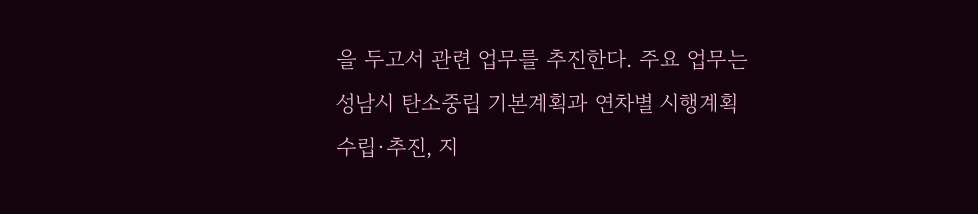을 두고서 관련 업무를 추진한다. 주요 업무는 성남시 탄소중립 기본계획과 연차별 시행계획 수립·추진, 지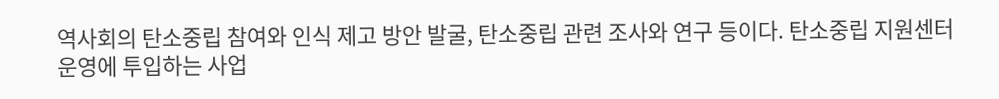역사회의 탄소중립 참여와 인식 제고 방안 발굴, 탄소중립 관련 조사와 연구 등이다. 탄소중립 지원센터 운영에 투입하는 사업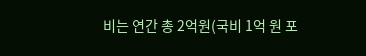비는 연간 총 2억원(국비 1억 원 포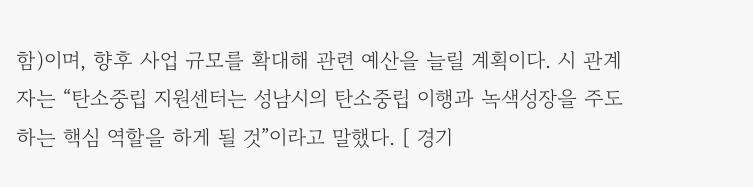함)이며, 향후 사업 규모를 확대해 관련 예산을 늘릴 계획이다. 시 관계자는 “탄소중립 지원센터는 성남시의 탄소중립 이행과 녹색성장을 주도하는 핵심 역할을 하게 될 것”이라고 말했다. [ 경기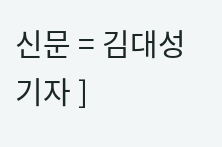신문 = 김대성 기자 ]